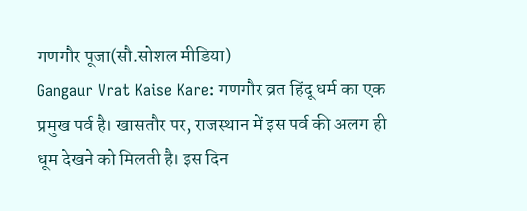गणगौर पूजा(सौ.सोशल मीडिया)
Gangaur Vrat Kaise Kare: गणगौर व्रत हिंदू धर्म का एक प्रमुख पर्व है। खासतौर पर, राजस्थान में इस पर्व की अलग ही धूम देखने को मिलती है। इस दिन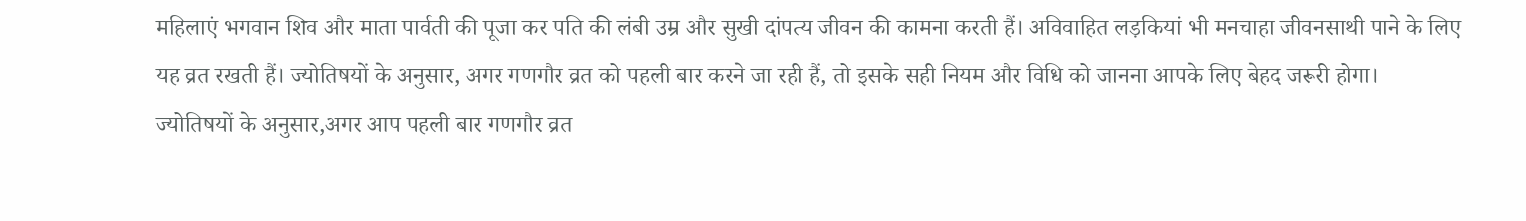महिलाएं भगवान शिव और माता पार्वती की पूजा कर पति की लंबी उम्र और सुखी दांपत्य जीवन की कामना करती हैं। अविवाहित लड़कियां भी मनचाहा जीवनसाथी पाने के लिए यह व्रत रखती हैं। ज्योतिषयों के अनुसार, अगर गणगौर व्रत को पहली बार करने जा रही हैं, तो इसके सही नियम और विधि को जानना आपके लिए बेहद जरूरी होगा।
ज्योतिषयों के अनुसार,अगर आप पहली बार गणगौर व्रत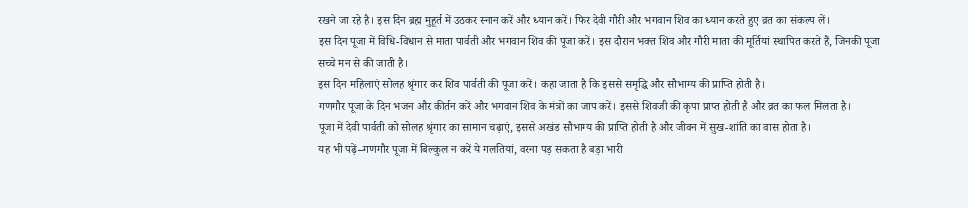रखने जा रहे है। इस दिन ब्रह्म मुहूर्त में उठकर स्नान करें और ध्यान करें। फिर देवी गौरी और भगवान शिव का ध्यान करते हुए व्रत का संकल्प लें।
इस दिन पूजा में विधि-विधान से माता पार्वती और भगवान शिव की पूजा करें। इस दौरान भक्त शिव और गौरी माता की मूर्तियां स्थापित करते हैं, जिनकी पूजा सच्चे मन से की जाती है।
इस दिन महिलाएं सोलह श्रृंगार कर शिव पार्वती की पूजा करें। कहा जाता है कि इससे समृद्धि और सौभाग्य की प्राप्ति होती है।
गणगौर पूजा के दिन भजन और कीर्तन करें और भगवान शिव के मंत्रों का जाप करें। इससे शिवजी की कृपा प्राप्त होती है और व्रत का फल मिलता है।
पूजा में देवी पार्वती को सोलह श्रृंगार का सामान चढ़ाएं, इससे अखंड सौभाग्य की प्राप्ति होती है और जीवन में सुख-शांति का वास होता है।
यह भी पढ़ें–गणगौर पूजा में बिल्कुल न करें ये गलतियां, वरना पड़ सकता है बड़ा भारी